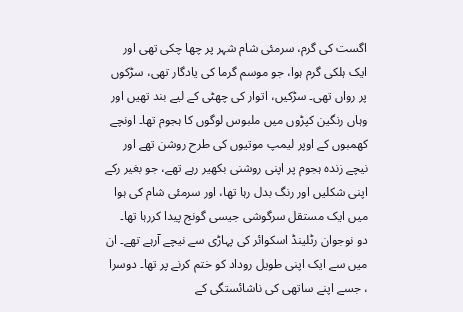اگست کی گرم، سرمئی شام شہر پر چھا چکی تھی اور ایک ہلکی گرم ہوا، جو موسم گرما کی یادگار تھی، سڑکوں پر رواں تھی۔ سڑکیں، اتوار کی چھٹی کے لیے بند تھیں اور وہاں رنگین کپڑوں میں ملبوس لوگوں کا ہجوم تھا۔ اونچے کھمبوں کے اوپر لیمپ موتیوں کی طرح روشن تھے اور نیچے زندہ ہجوم پر اپنی روشنی بکھیر رہے تھے، جو بغیر رکے اپنی شکلیں اور رنگ بدل رہا تھا، اور سرمئی شام کی ہوا میں ایک مستقل سرگوشی جیسی گونج پیدا کررہا تھا۔
دو نوجوان رٹلینڈ اسکوائر کی پہاڑی سے نیچے آرہے تھے۔ ان میں سے ایک اپنی طویل روداد کو ختم کرنے پر تھا۔ دوسرا ، جسے اپنے ساتھی کی ناشائستگی کے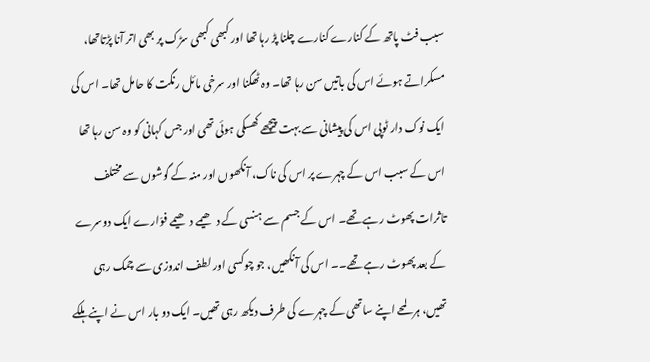سبب فٹ پاتھ کے کنارے کنارے چلنا پڑ رہا تھا اور کبھی کبھی سڑک پر بھی اتر آنا پڑتاتھا، مسکراتے ہوئے اس کی باتیں سن رہا تھا۔ وہ ٹھگنا اور سرخی مائل رنگت کا حامل تھا۔ اس کی ایک نوک دار ٹوپی اس کی پیشانی سے بہت پیچھے کھسکی ہوئی تھی اور جس کہانی کو وہ سن رہا تھا اس کے سبب اس کے چہرے پر اس کی ناک، آنکھوں اور منہ کے گوشوں سے مختلف تاثرات پھوٹ رہے تھے۔ اس کے جسم سے ہنسی کے دھیمے دھیمے فوّارے ایک دوسرے کے بعد پھوٹ رہے تھے۔۔ اس کی آنکھیں، جو چوکسی اور لطف اندوزی سے چمک رہی تھیں، ہر لمحے اپنے ساتھی کے چہرے کی طرف دیکھ رہی تھیں۔ ایک دو بار اس نے اپنے ہلکے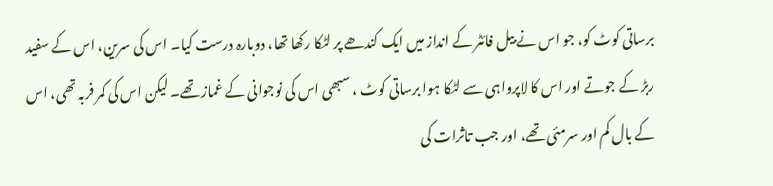برساتی کوٹ کو، جو اس نے بیل فائٹر کے انداز میں ایک کندھے پر لٹکا رکھا تھا، دوبارہ درست کیا۔ اس کی سرین، اس کے سفید ربڑ کے جوتے اور اس کا لاپرواہی سے لٹکا ہوا برساتی کوٹ ، سبھی اس کی نوجوانی کے غماز تھے۔ لیکن اس کی کمر فربہ تھی، اس کے بال کم اور سرمئی تھے، اور جب تاثرات کی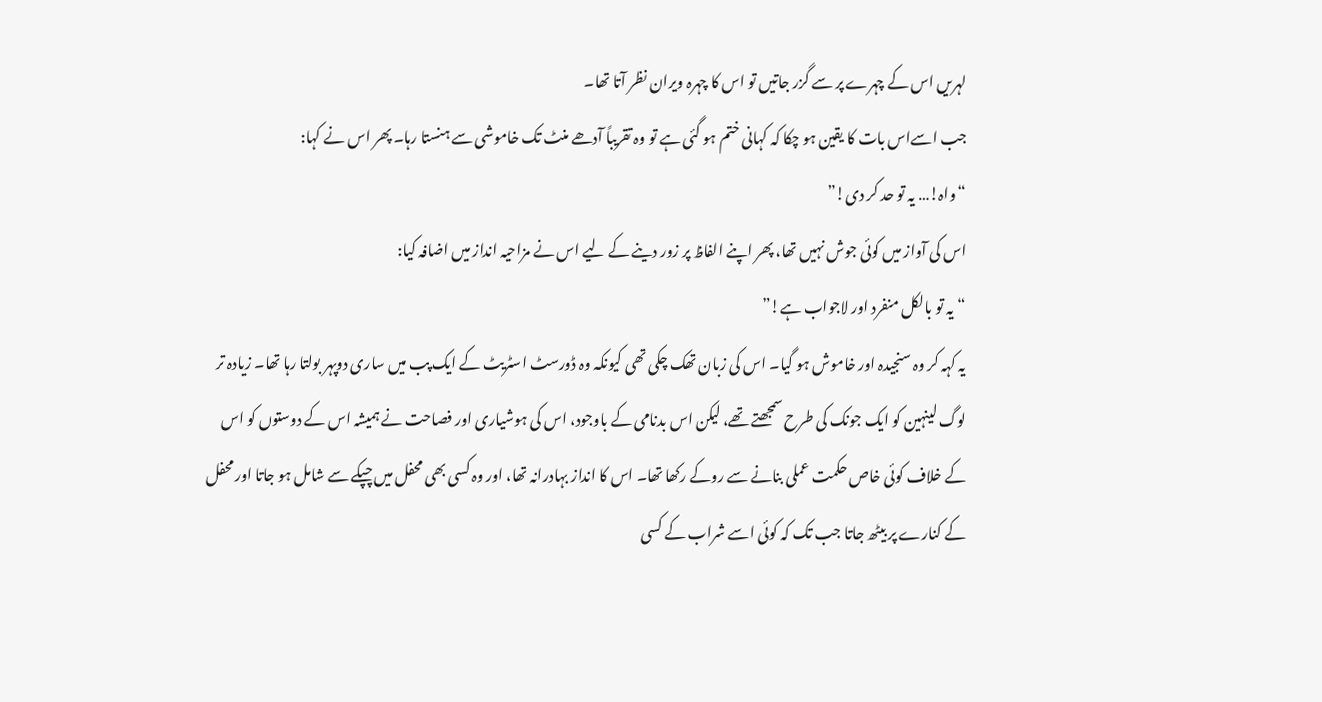لہریں اس کے چہرے پر سے گزر جاتیں تو اس کا چہرہ ویران نظر آتا تھا۔
جب اسےاس بات کا یقین ہو چکا کہ کہانی ختم ہو گئی ہے تو وہ تقریباً آدھے منٹ تک خاموشی سے ہنستا رہا۔ پھر اس نے کہا:
“واہ!… یہ تو حد کر دی!”
اس کی آواز میں کوئی جوش نہیں تھا، پھر اپنے الفاظ پر زور دینے کے لیے اس نے مزاحیہ انداز میں اضافہ کیا:
“یہ تو بالکل منفرد اور لاجواب ہے!”
یہ کہہ کر وہ سنجیدہ اور خاموش ہو گیا۔ اس کی زبان تھک چکی تھی کیونکہ وہ ڈورسٹ اسٹریٹ کے ایک پب میں ساری دوپہر بولتا رہا تھا۔ زیادہ تر لوگ لینہین کو ایک جونک کی طرح سمجھتے تھے، لیکن اس بدنامی کے باوجود، اس کی ہوشیاری اور فصاحت نے ہمیشہ اس کے دوستوں کو اس کے خلاف کوئی خاص حکمت عملی بنانے سے روکے رکھا تھا۔ اس کا انداز بہادرانہ تھا، اور وہ کسی بھی محفل میں چپکے سے شامل ہو جاتا اور محفل کے کنارے پر بیٹھ جاتا جب تک کہ کوئی اسے شراب کے کسی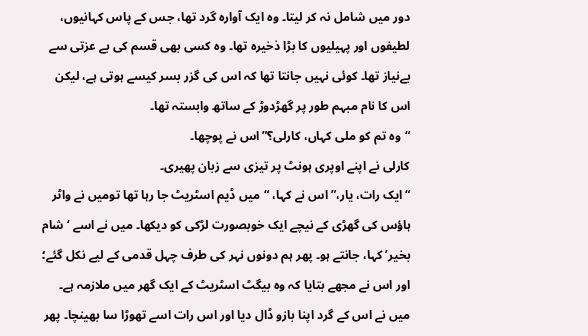دور میں شامل نہ کر لیتا۔ وہ ایک آوارہ گرد تھا، جس کے پاس کہانیوں، لطیفوں اور پہیلیوں کا بڑا ذخیرہ تھا۔ وہ کسی بھی قسم کی بے عزتی سے بےنیاز تھا۔ کوئی نہیں جانتا تھا کہ اس کی گزر بسر کیسے ہوتی ہے، لیکن اس کا نام مبہم طور پر گھڑدوڑ کے ساتھ وابستہ تھا۔
“وہ تم کو ملی کہاں، کارلی؟” اس نے پوچھا۔
کارلی نے اپنے اوپری ہونٹ پر تیزی سے زبان پھیری۔
“ایک رات، یار،” اس نے کہا، “میں ڈیم اسٹریٹ جا رہا تھا تومیں نے واٹر ہاؤس کی گھڑی کے نیچے ایک خوبصورت لڑکی کو دیکھا۔ میں نے اسے ‘شام بخیر’ کہا، جانتے ہو۔ پھر ہم دونوں نہر کی طرف چہل قدمی کے لیے نکل گئے؛ اور اس نے مجھے بتایا کہ وہ بیگٹ اسٹریٹ کے ایک گھر میں ملازمہ ہے۔ میں نے اس کے گرد اپنا بازو ڈال دیا اور اس رات اسے تھوڑا سا بھینچا۔ پھر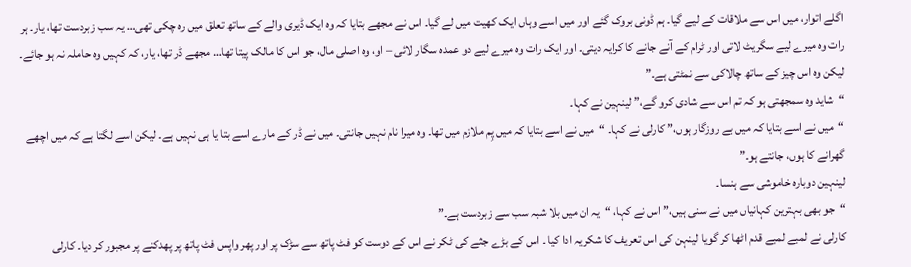اگلے اتوار، میں اس سے ملاقات کے لیے گیا۔ ہم ڈونی بروک گئے اور میں اسے وہاں ایک کھیت میں لے گیا۔ اس نے مجھے بتایا کہ وہ ایک ڈیری والے کے ساتھ تعلق میں رہ چکی تھی… یہ سب زبردست تھا، یار۔ ہر رات وہ میرے لیے سگریٹ لاتی اور ٹرام کے آنے جانے کا کرایہ دیتی۔ اور ایک رات وہ میرے لیے دو عمدہ سگار لائی – او، وہ اصلی مال، جو اس کا مالک پیتا تھا… مجھے ڈر تھا، یار، کہ کہیں وہ حاملہ نہ ہو جائے۔ لیکن وہ اس چیز کے ساتھ چالاکی سے نمٹتی ہے۔”
“شاید وہ سمجھتی ہو کہ تم اس سے شادی کرو گے،” لینہین نے کہا۔
“میں نے اسے بتایا کہ میں بے روزگار ہوں،” کارلی نے کہا۔ “میں نے اسے بتایا کہ میں پِم ملازم میں تھا۔ وہ میرا نام نہیں جانتی۔ میں نے ڈر کے مارے اسے بتا یا ہی نہیں ہے۔ لیکن اسے لگتا ہے کہ میں اچھے گھرانے کا ہوں، جانتے ہو۔”
لینہین دوبارہ خاموشی سے ہنسا۔
“جو بھی بہترین کہانیاں میں نے سنی ہیں،” اس نے کہا، “یہ ان میں بلا شبہ سب سے زبردست ہے۔”
کارلی نے لمبے لمبے قدم اٹھا کر گویا لینہن کی اس تعریف کا شکریہ ادا کیا ۔ اس کے بڑے جثے کی ٹکر نے اس کے دوست کو فٹ پاتھ سے سڑک پر اور پھر واپس فٹ پاتھ پر پھدکنے پر مجبور کر دیا۔ کارلی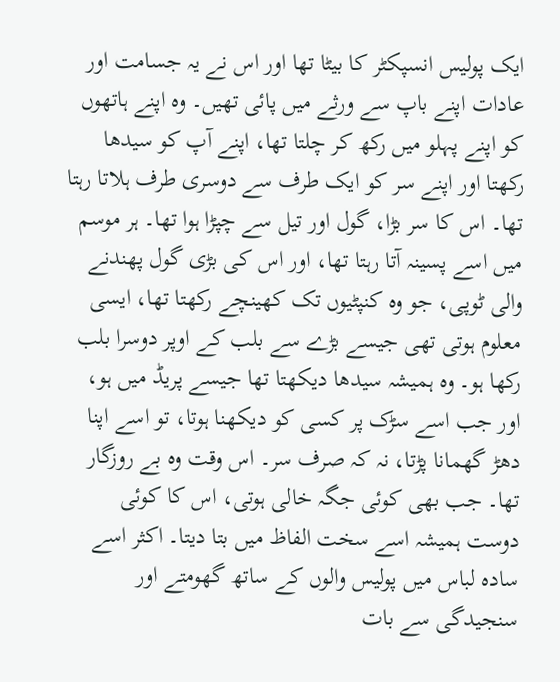ایک پولیس انسپکٹر کا بیٹا تھا اور اس نے یہ جسامت اور عادات اپنے باپ سے ورثے میں پائی تھیں۔ وہ اپنے ہاتھوں کو اپنے پہلو میں رکھ کر چلتا تھا، اپنے آپ کو سیدھا رکھتا اور اپنے سر کو ایک طرف سے دوسری طرف ہلاتا رہتا تھا۔ اس کا سر بڑا، گول اور تیل سے چپڑا ہوا تھا۔ ہر موسم میں اسے پسینہ آتا رہتا تھا، اور اس کی بڑی گول پھندنے والی ٹوپی، جو وہ کنپٹیوں تک کھینچے رکھتا تھا، ایسی معلوم ہوتی تھی جیسے بڑے سے بلب کے اوپر دوسرا بلب رکھا ہو۔ وہ ہمیشہ سیدھا دیکھتا تھا جیسے پریڈ میں ہو، اور جب اسے سڑک پر کسی کو دیکھنا ہوتا، تو اسے اپنا دھڑ گھمانا پڑتا، نہ کہ صرف سر۔ اس وقت وہ بے روزگار تھا۔ جب بھی کوئی جگہ خالی ہوتی، اس کا کوئی دوست ہمیشہ اسے سخت الفاظ میں بتا دیتا۔ اکثر اسے سادہ لباس میں پولیس والوں کے ساتھ گھومتے اور سنجیدگی سے بات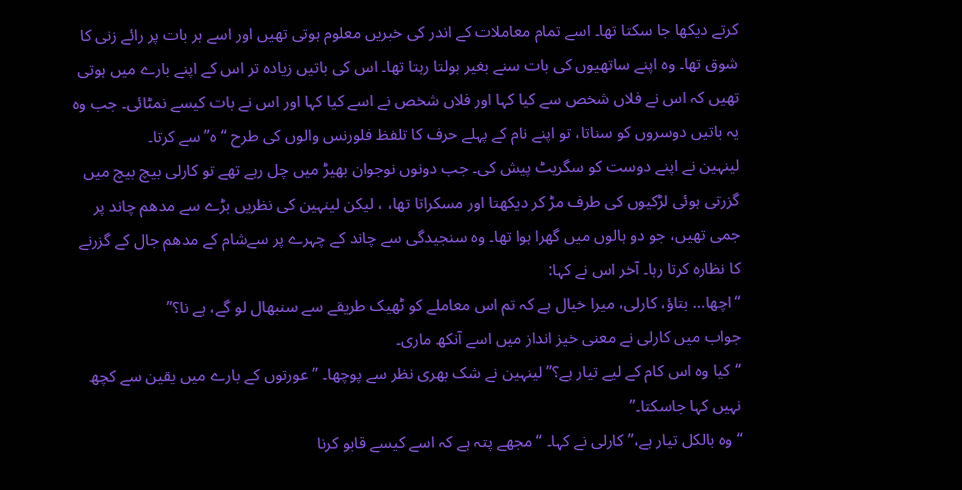کرتے دیکھا جا سکتا تھا۔ اسے تمام معاملات کے اندر کی خبریں معلوم ہوتی تھیں اور اسے ہر بات پر رائے زنی کا شوق تھا۔ وہ اپنے ساتھیوں کی بات سنے بغیر بولتا رہتا تھا۔ اس کی باتیں زیادہ تر اس کے اپنے بارے میں ہوتی تھیں کہ اس نے فلاں شخص سے کیا کہا اور فلاں شخص نے اسے کیا کہا اور اس نے بات کیسے نمٹائی۔ جب وہ یہ باتیں دوسروں کو سناتا، تو اپنے نام کے پہلے حرف کا تلفظ فلورنس والوں کی طرح “ہ” سے کرتا۔
لینہین نے اپنے دوست کو سگریٹ پیش کی۔ جب دونوں نوجوان بھیڑ میں چل رہے تھے تو کارلی بیچ بیچ میں گزرتی ہوئی لڑکیوں کی طرف مڑ کر دیکھتا اور مسکراتا تھا، ، لیکن لینہین کی نظریں بڑے سے مدھم چاند پر جمی تھیں، جو دو ہالوں میں گھرا ہوا تھا۔ وہ سنجیدگی سے چاند کے چہرے پر سےشام کے مدھم جال کے گزرنے کا نظارہ کرتا رہا۔ آخر اس نے کہا:
“اچھا… بتاؤ، کارلی، میرا خیال ہے کہ تم اس معاملے کو ٹھیک طریقے سے سنبھال لو گے، ہے نا؟”
جواب میں کارلی نے معنی خیز انداز میں اسے آنکھ ماری۔
“کیا وہ اس کام کے لیے تیار ہے؟” لینہین نے شک بھری نظر سے پوچھا۔ ” عورتوں کے بارے میں یقین سے کچھ نہیں کہا جاسکتا۔”
“وہ بالکل تیار ہے،” کارلی نے کہا۔ “مجھے پتہ ہے کہ اسے کیسے قابو کرنا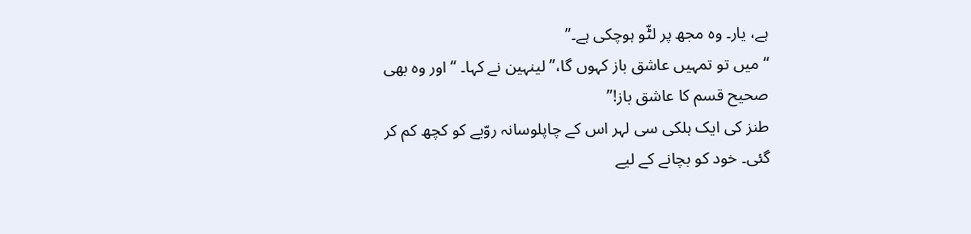ہے، یار۔ وہ مجھ پر لٹّو ہوچکی ہے۔”
“میں تو تمہیں عاشق باز کہوں گا،” لینہین نے کہا۔ “اور وہ بھی صحیح قسم کا عاشق باز!”
طنز کی ایک ہلکی سی لہر اس کے چاپلوسانہ روّیے کو کچھ کم کر گئی۔ خود کو بچانے کے لیے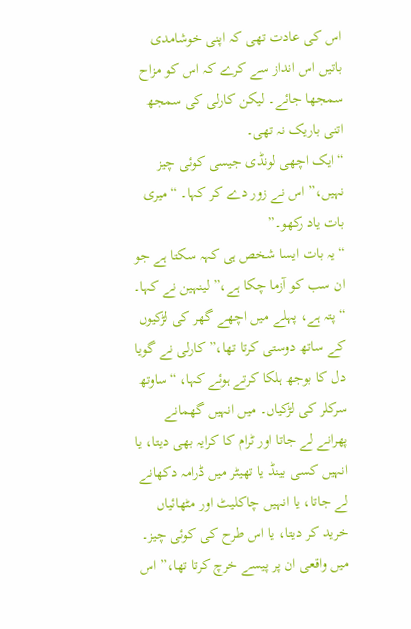اس کی عادت تھی کہ اپنی خوشامدی باتیں اس انداز سے کرے کہ اس کو مزاح سمجھا جائے۔ لیکن کارلی کی سمجھ اتنی باریک نہ تھی۔
“ایک اچھی لونڈی جیسی کوئی چیز نہیں،” اس نے زور دے کر کہا۔ “میری بات یاد رکھو۔”
“یہ بات ایسا شخص ہی کہہ سکتا ہے جو ان سب کو آزما چکا ہے،” لینہین نے کہا۔
“پتہ ہے، پہلے میں اچھے گھر کی لڑکیوں کے ساتھ دوستی کرتا تھا،” کارلی نے گویا دل کا بوجھ ہلکا کرتے ہوئے کہا، “ساوتھ سرکلر کی لڑکیاں۔ میں انہیں گھمانے پھرانے لے جاتا اور ٹرام کا کرایہ بھی دیتا، یا انہیں کسی بینڈ یا تھیٹر میں ڈرامہ دکھانے لے جاتا، یا انہیں چاکلیٹ اور مٹھائیاں خرید کر دیتا، یا اس طرح کی کوئی چیز۔ میں واقعی ان پر پیسے خرچ کرتا تھا،” اس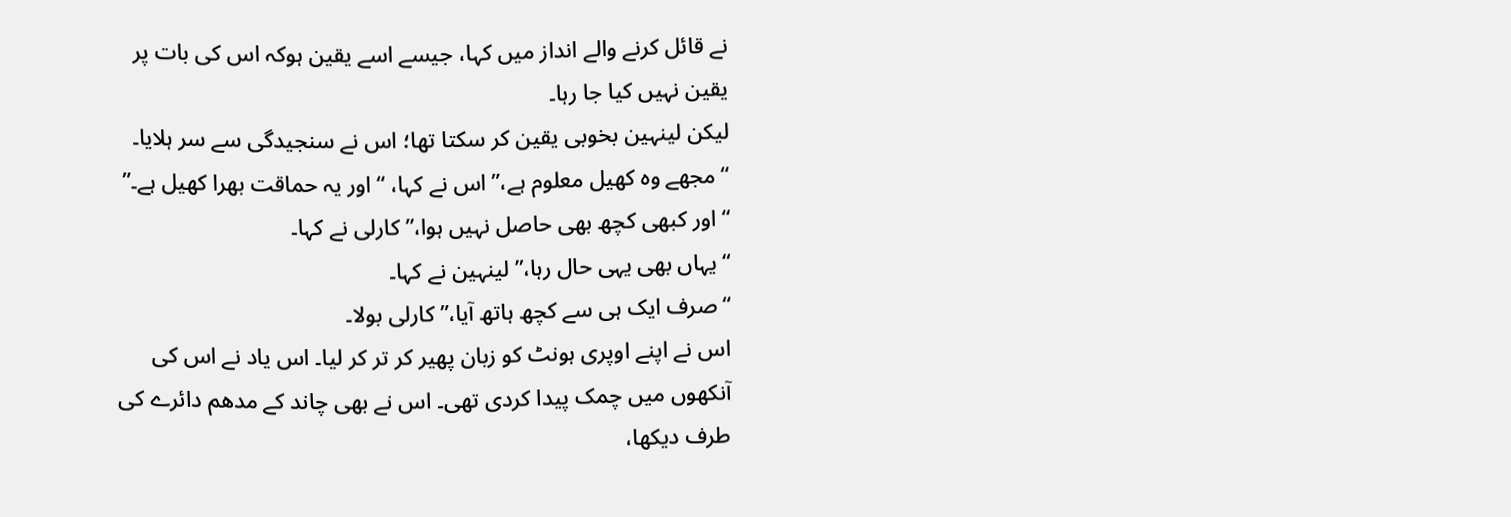نے قائل کرنے والے انداز میں کہا، جیسے اسے یقین ہوکہ اس کی بات پر یقین نہیں کیا جا رہا۔
لیکن لینہین بخوبی یقین کر سکتا تھا؛ اس نے سنجیدگی سے سر ہلایا۔
“مجھے وہ کھیل معلوم ہے،” اس نے کہا، “اور یہ حماقت بھرا کھیل ہے۔”
“اور کبھی کچھ بھی حاصل نہیں ہوا،” کارلی نے کہا۔
“یہاں بھی یہی حال رہا،” لینہین نے کہا۔
“صرف ایک ہی سے کچھ ہاتھ آیا،” کارلی بولا۔
اس نے اپنے اوپری ہونٹ کو زبان پھیر کر تر کر لیا۔ اس یاد نے اس کی آنکھوں میں چمک پیدا کردی تھی۔ اس نے بھی چاند کے مدھم دائرے کی طرف دیکھا،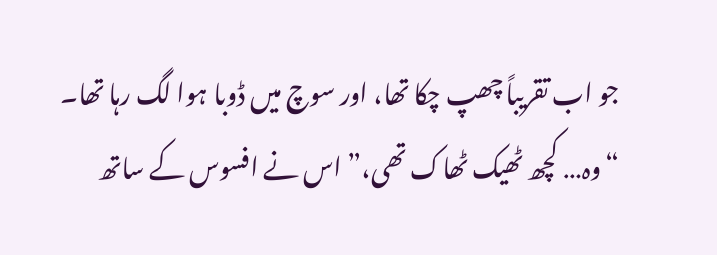جو اب تقریباً چھپ چکا تھا، اور سوچ میں ڈوبا ہوا لگ رہا تھا۔
“وہ… کچھ ٹھیک ٹھاک تھی،” اس نے افسوس کے ساتھ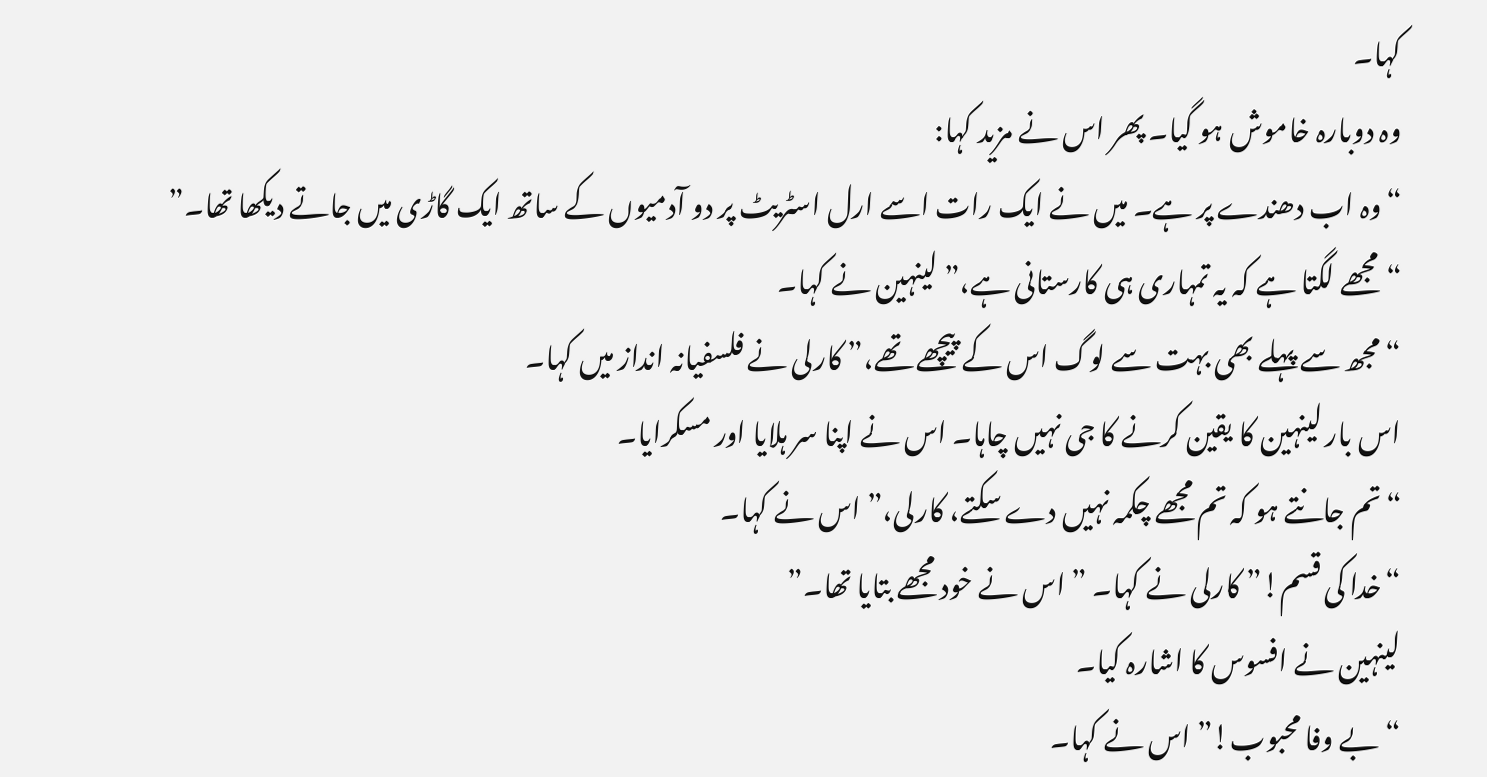کہا۔
وہ دوبارہ خاموش ہو گیا۔ پھر اس نے مزید کہا:
“وہ اب دھندے پر ہے۔ میں نے ایک رات اسے ارل اسٹریٹ پر دو آدمیوں کے ساتھ ایک گاڑی میں جاتے دیکھا تھا۔”
“مجھے لگتا ہے کہ یہ تمہاری ہی کارستانی ہے،” لینہین نے کہا۔
“مجھ سے پہلے بھی بہت سے لوگ اس کے پیچھے تھے،” کارلی نے فلسفیانہ انداز میں کہا۔
اس بار لینہین کا یقین کرنے کا جی نہیں چاہا۔ اس نے اپنا سر ہلایا اور مسکرایا۔
“تم جانتے ہو کہ تم مجھے چکمہ نہیں دے سکتے، کارلی،” اس نے کہا۔
“خدا کی قسم!” کارلی نے کہا۔ ” اس نے خود مجھے بتایا تھا۔”
لینہین نے افسوس کا اشارہ کیا۔
“بے وفا محبوب!” اس نے کہا۔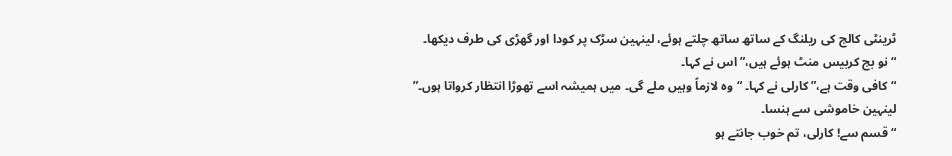ٹرینٹی کالج کی ریلنگ کے ساتھ ساتھ چلتے ہوئے، لینہین سڑک پر کودا اور گھڑی کی طرف دیکھا۔
“نو بج کربیس منٹ ہوئے ہیں،” اس نے کہا۔
“کافی وقت ہے،” کارلی نے کہا۔ “وہ لازماً وہیں ملے گی۔ میں ہمیشہ اسے تھوڑا انتظار کرواتا ہوں۔”
لینہین خاموشی سے ہنسا۔
“قسم سے! کارلی، تم خوب جانتے ہو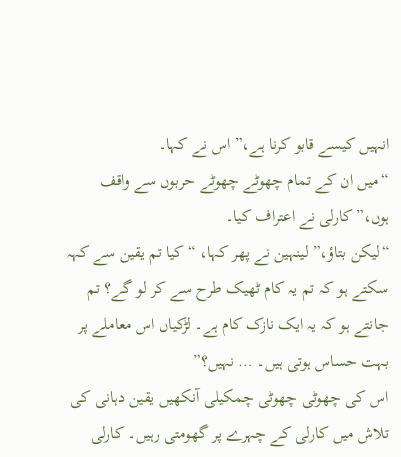انہیں کیسے قابو کرنا ہے،” اس نے کہا۔
“میں ان کے تمام چھوٹے چھوٹے حربوں سے واقف ہوں،” کارلی نے اعتراف کیا۔
“لیکن بتاؤ،” لینہین نے پھر کہا، “کیا تم یقین سے کہہ سکتے ہو کہ تم یہ کام ٹھیک طرح سے کر لو گے؟ تم جانتے ہو کہ یہ ایک نازک کام ہے۔ لڑکیاں اس معاملے پر بہت حساس ہوتی ہیں۔ … نہیں؟”
اس کی چھوٹی چھوٹی چمکیلی آنکھیں یقین دہانی کی تلاش میں کارلی کے چہرے پر گھومتی رہیں۔ کارلی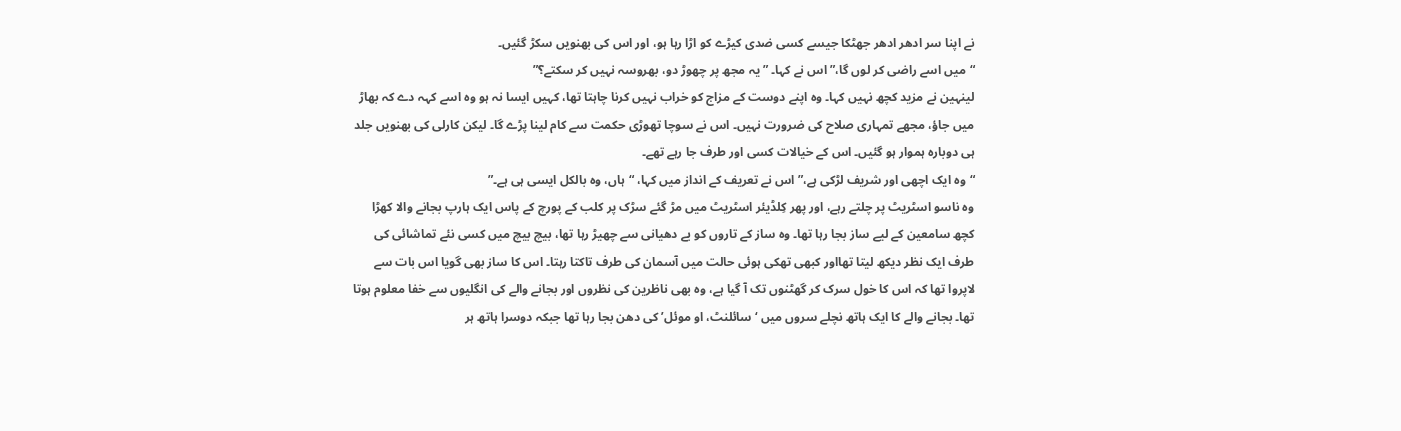نے اپنا سر ادھر ادھر جھٹکا جیسے کسی ضدی کیڑے کو اڑا رہا ہو، اور اس کی بھنویں سکڑ گئیں۔
“میں اسے راضی کر لوں گا،” اس نے کہا۔ ” یہ مجھ پر چھوڑ دو، بھروسہ نہیں کر سکتے؟”
لینہین نے مزید کچھ نہیں کہا۔ وہ اپنے دوست کے مزاج کو خراب نہیں کرنا چاہتا تھا، کہیں ایسا نہ ہو وہ اسے کہہ دے کہ بھاڑ میں جاؤ، مجھے تمہاری صلاح کی ضرورت نہیں۔ اس نے سوچا تھوڑی حکمت سے کام لینا پڑے گا۔ لیکن کارلی کی بھنویں جلد ہی دوبارہ ہموار ہو گئیں۔ اس کے خیالات کسی اور طرف جا رہے تھے۔
“وہ ایک اچھی اور شریف لڑکی ہے،” اس نے تعریف کے انداز میں کہا، “ہاں، وہ بالکل ایسی ہی ہے۔”
وہ ناسو اسٹریٹ پر چلتے رہے، اور پھر کِلڈیئر اسٹریٹ میں مڑ گئے سڑک پر کلب کے پورچ کے پاس ایک ہارپ بجانے والا کھڑا کچھ سامعین کے لیے ساز بجا رہا تھا۔ وہ ساز کے تاروں کو بے دھیانی سے چھیڑ رہا تھا، بیچ بیچ میں کسی نئے تماشائی کی طرف ایک نظر دیکھ لیتا تھااور کبھی تھکی ہوئی حالت میں آسمان کی طرف تاکتا رہتا۔ اس کا ساز بھی گویا اس بات سے لاپروا تھا کہ اس کا خول سرک کر گھٹنوں تک آ گیا ہے، وہ بھی ناظرین کی نظروں اور بجانے والے کی انگلیوں سے خفا معلوم ہوتا تھا۔ بجانے والے کا ایک ہاتھ نچلے سروں میں ‘سائلنٹ، او موئل’ کی دھن بجا رہا تھا جبکہ دوسرا ہاتھ ہر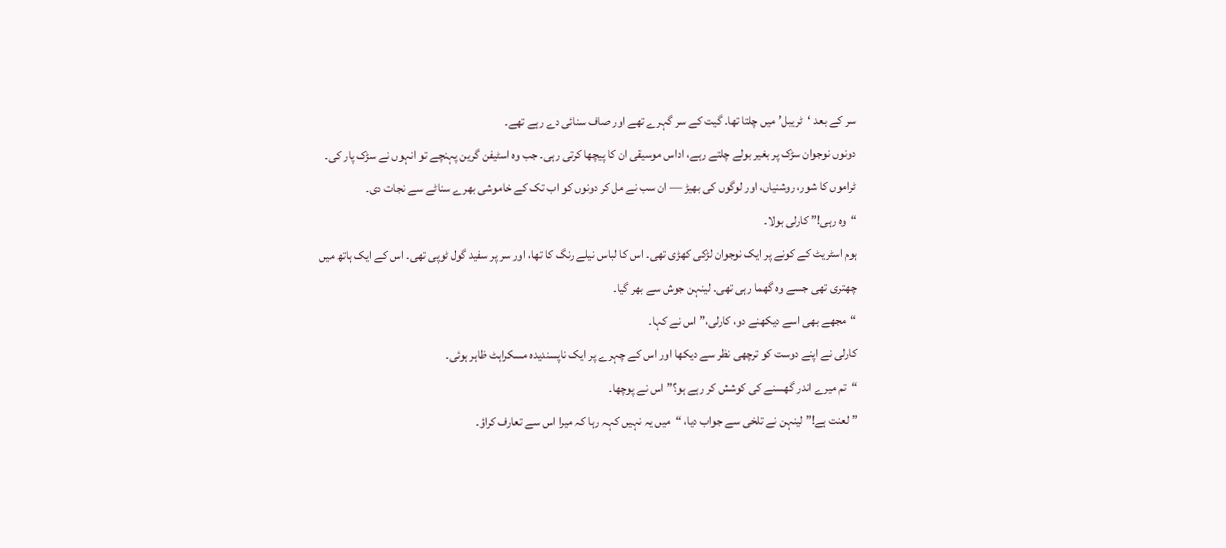سر کے بعد ‘ٹریبل’ میں چلتا تھا۔ گیت کے سر گہرے تھے اور صاف سنائی دے رہے تھے۔
دونوں نوجوان سڑک پر بغیر بولے چلتے رہے، اداس موسیقی ان کا پیچھا کرتی رہی۔ جب وہ اسٹیفن گرین پہنچے تو انہوں نے سڑک پار کی۔ ٹراموں کا شور، روشنیاں، اور لوگوں کی بھیڑ — ان سب نے مل کر دونوں کو اب تک کے خاموشی بھرے سناٹے سے نجات دی۔
“وہ رہی!” کارلی بولا۔
ہوم اسٹریٹ کے کونے پر ایک نوجوان لڑکی کھڑی تھی۔ اس کا لباس نیلے رنگ کا تھا، اور سر پر سفید گول ٹوپی تھی۔ اس کے ایک ہاتھ میں چھتری تھی جسے وہ گھما رہی تھی۔ لینہن جوش سے بھر گیا۔
“مجھے بھی اسے دیکھنے دو، کارلی،” اس نے کہا۔
کارلی نے اپنے دوست کو ترچھی نظر سے دیکھا اور اس کے چہرے پر ایک ناپسندیدہ مسکراہٹ ظاہر ہوئی۔
“تم میرے اندر گھسنے کی کوشش کر رہے ہو؟” اس نے پوچھا۔
” لعنت ہے!” لینہن نے تلخی سے جواب دیا، “میں یہ نہیں کہہ رہا کہ میرا اس سے تعارف کراؤ۔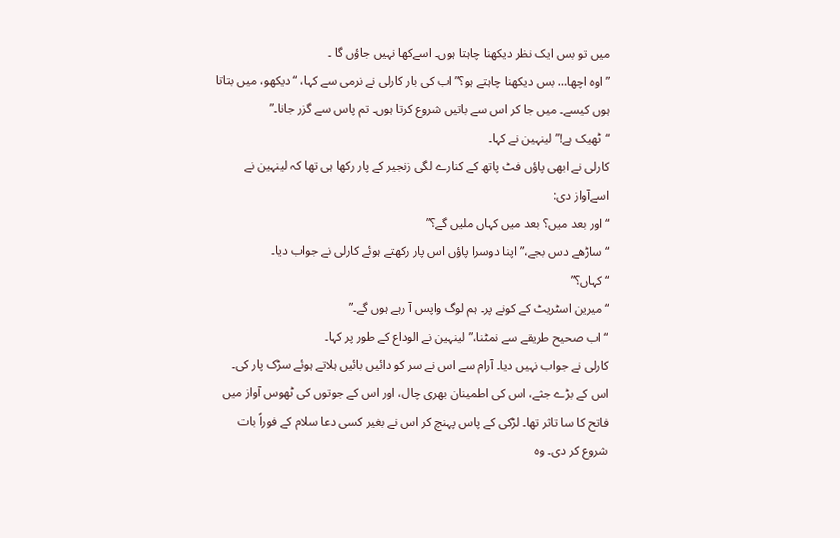میں تو بس ایک نظر دیکھنا چاہتا ہوں۔ اسےکھا نہیں جاؤں گا ۔
” اوہ اچھا… بس دیکھنا چاہتے ہو؟” اب کی بار کارلی نے نرمی سے کہا، “دیکھو، میں بتاتا ہوں کیسے۔ میں جا کر اس سے باتیں شروع کرتا ہوں۔ تم پاس سے گزر جانا۔”
“ٹھیک ہے!” لینہین نے کہا۔
کارلی نے ابھی پاؤں فٹ پاتھ کے کنارے لگی زنجیر کے پار رکھا ہی تھا کہ لینہین نے اسےآواز دی:
“اور بعد میں؟ بعد میں کہاں ملیں گے؟”
“ساڑھے دس بجے،” اپنا دوسرا پاؤں اس پار رکھتے ہوئے کارلی نے جواب دیا۔
“کہاں؟”
“میرین اسٹریٹ کے کونے پر۔ ہم لوگ واپس آ رہے ہوں گے۔”
“اب صحیح طریقے سے نمٹنا،” لینہین نے الوداع کے طور پر کہا۔
کارلی نے جواب نہیں دیا۔ آرام سے اس نے سر کو دائیں بائیں ہلاتے ہوئے سڑک پار کی۔ اس کے بڑے جثے، اس کی اطمینان بھری چال، اور اس کے جوتوں کی ٹھوس آواز میں فاتح کا سا تاثر تھا۔ لڑکی کے پاس پہنچ کر اس نے بغیر کسی دعا سلام کے فوراً بات شروع کر دی۔ وہ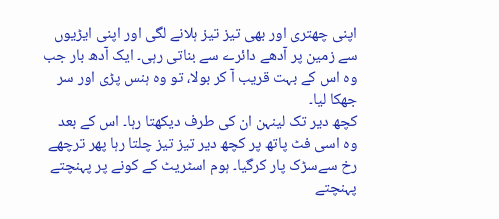اپنی چھتری اور بھی تیز تیز ہلانے لگی اور اپنی ایڑیوں سے زمین پر آدھے دائرے سے بناتی رہی۔ ایک آدھ بار جب وہ اس کے بہت قریب آ کر بولا، تو وہ ہنس پڑی اور سر جھکا لیا۔
کچھ دیر تک لینہن ان کی طرف دیکھتا رہا۔ اس کے بعد وہ اسی فٹ پاتھ پر کچھ دیر تیز تیز چلتا رہا پھر ترچھے رخ سےسڑک پار کرگیا۔ ہوم اسٹریٹ کے کونے پر پہنچتے پہنچتے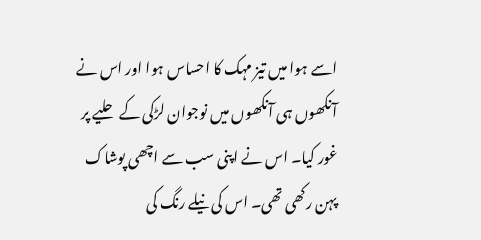اسے ہوا میں تیز مہک کا احساس ہوا اور اس نے آنکھوں ہی آنکھوں میں نوجوان لڑکی کے حلیے پر غور کیا۔ اس نے اپنی سب سے اچھی پوشاک پہن رکھی تھی۔ اس کی نیلے رنگ کی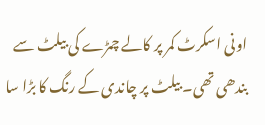اونی اسکرٹ کمر پر کالے چمڑے کی بیلٹ سے بندھی تھی۔ بیلٹ پر چاندی کے رنگ کا بڑا سا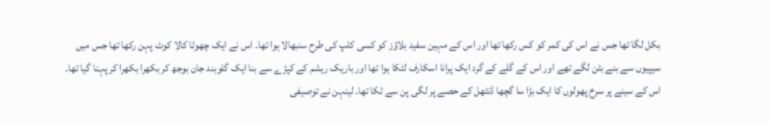بکل لگا تھا جس نے اس کی کمر کو کس رکھا تھا اور اس کے مہین سفید بلاؤز کو کسی کلپ کی طرح سنبھالا ہوا تھا۔ اس نے ایک چھوٹا کالا کوٹ پہن رکھا تھا جس میں سیپیوں سے بنے بٹن لگے تھے اور اس کے گلے کے گرد ایک پرانا اسکارف لٹکا ہوا تھا اور باریک ریشم کے کپڑے سے بنا ایک گلوبند جان بوجھ کر بکھرا بکھرا کر پہنا گیا تھا۔ اس کے سینے پر سرخ پھولوں کا ایک بڑا سا گچھا ڈنٹھل کے حصے پر لگی پن سے ٹکا تھا۔ لینہن نے توصیفی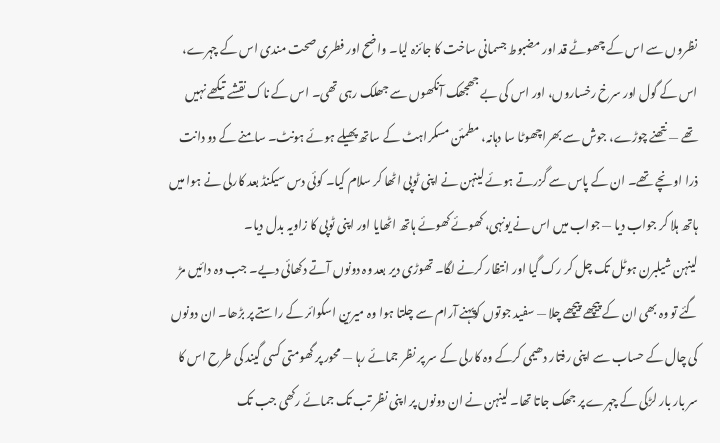نظروں سے اس کے چھوٹے قد اور مضبوط جسمانی ساخت کا جائزہ لیا۔ واضح اور فطری صحت مندی اس کے چہرے، اس کے گول اور سرخ رخساروں، اور اس کی بے جھجھک آنکھوں سے جھلک رہی تھی۔ اس کے ناک نقشے تیکھے نہیں تھے — نتھنے چوڑے، جوش سے بھراچھوٹا سا دہانہ، مطمئن مسکراہٹ کے ساتھ پھیلے ہوئے ہونٹ۔ سامنے کے دو دانت ذرا اونچے تھے۔ ان کے پاس سے گزرتے ہوئے لینہن نے اپنی ٹوپی اٹھا کر سلام کیا۔ کوئی دس سیکنڈ بعد کارلی نے ہوا میں ہاتھ ہلا کر جواب دیا — جواب میں اس نے یونہی، کھوئے کھوئے ہاتھ اٹھایا اور اپنی ٹوپی کا زاویہ بدل دیا۔
لینہن شیلبرن ہوٹل تک چل کر رک گیا اور انتظار کرنے لگا۔ تھوڑی دیر بعد وہ دونوں آتے دکھائی دیے۔ جب وہ دائیں مڑ گئے تو وہ بھی ان کے پیچھے پیچھے چلا — سفید جوتوں کوپہنے آرام سے چلتا ہوا وہ میرین اسکوائر کے راستے پر بڑھا۔ ان دونوں کی چال کے حساب سے اپنی رفتار دھیمی کرکے وہ کارلی کے سر پر نظر جمائے رہا — محور پر گھومتی کسی گیند کی طرح اس کا سر بار بار لڑکی کے چہرے پر جھک جاتا تھا۔ لینہن نے ان دونوں پر اپنی نظر تب تک جمائے رکھی جب تک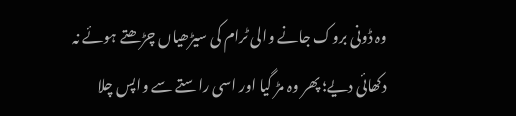وہ ڈونی بروک جانے والی ٹرام کی سیڑھیاں چڑھتے ہوئے نہ دکھائی دیے؛ پھر وہ مڑ گیا اور اسی راستے سے واپس چلا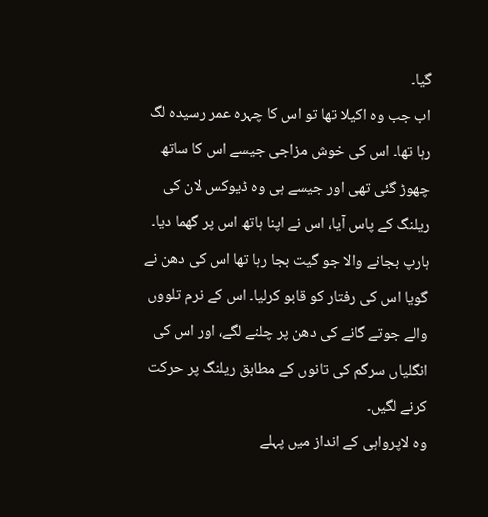گیا۔
اب جب وہ اکیلا تھا تو اس کا چہرہ عمر رسیدہ لگ رہا تھا۔ اس کی خوش مزاجی جیسے اس کا ساتھ چھوڑ گئی تھی اور جیسے ہی وہ ڈیوکس لان کی ریلنگ کے پاس آیا، اس نے اپنا ہاتھ اس پر گھما دیا۔ ہارپ بجانے والا جو گیت بجا رہا تھا اس کی دھن نے گویا اس کی رفتار کو قابو کرلیا۔ اس کے نرم تلووں والے جوتے گانے کی دھن پر چلنے لگے، اور اس کی انگلیاں سرگم کی تانوں کے مطابق ریلنگ پر حرکت کرنے لگیں۔
وہ لاپرواہی کے انداز میں پہلے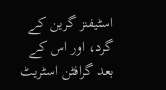اسٹیفنز گرین کے گرد، اور اس کے بعد گرافٹن اسٹریٹ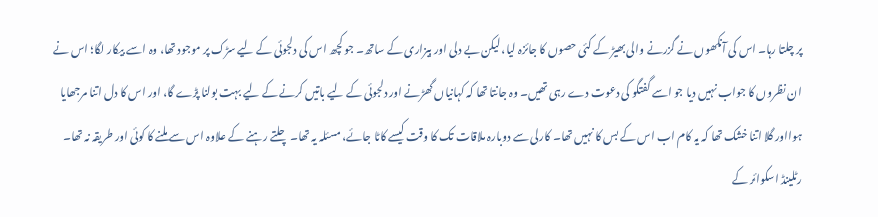پر چلتا رہا۔ اس کی آنکھوں نے گزرنے والی بھیڑ کے کئی حصوں کا جائزہ لیا، لیکن بے دلی اور بیزاری کے ساتھ۔ جو کچھ اس کی دلجوئی کے لیے سڑک پر موجود تھا، وہ اسے بیکار لگا؛ اس نے ان نظروں کا جواب نہیں دیا جو اسے گفتگو کی دعوت دے رہی تھیں۔ وہ جانتا تھا کہ کہانیاں گھڑنے اور دلجوئی کے لیے باتیں کرنے کے لیے بہت بولنا پڑے گا، اور اس کا دل اتنا مرجھایا ہوااور گلا اتنا خشک تھا کہ یہ کام اب اس کے بس کا نہیں تھا۔ کارلی سے دوبارہ ملاقات تک کا وقت کیسے کاٹا جائے، مسئلہ یہ تھا۔ چلتے رہنے کے علاوہ اس سے ملنے کا کوئی اور طریقہ نہ تھا۔ رٹلینڈ اسکوائر کے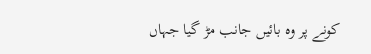کونے پر وہ بائیں جانب مڑ گیا جہاں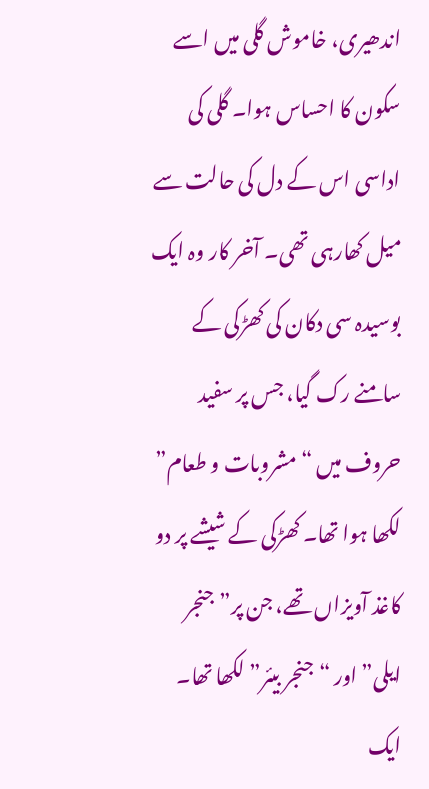اندھیری، خاموش گلی میں اسے سکون کا احساس ہوا۔ گلی کی اداسی اس کے دل کی حالت سے میل کھارہی تھی۔ آخر کار وہ ایک بوسیدہ سی دکان کی کھڑکی کے سامنے رک گیا، جس پر سفید حروف میں “مشروبات و طعام” لکھا ہوا تھا۔ کھڑکی کے شیشے پر دو کاغذ آویزاں تھے، جن پر”جنجر ایلی” اور “جنجر بیئر” لکھا تھا۔ ایک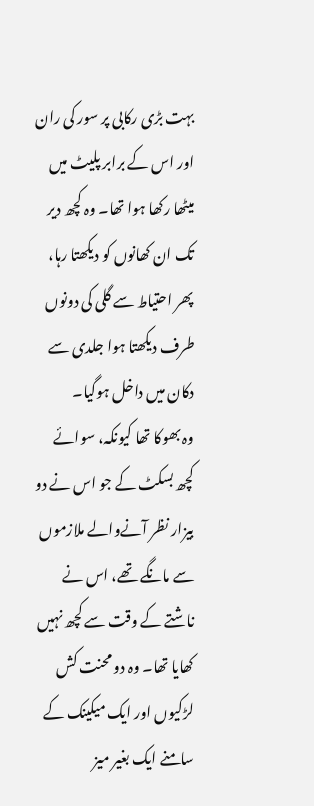بہت بڑی رکابی پر سور کی ران اور اس کے برابر پلیٹ میں میٹھا رکھا ہوا تھا۔ وہ کچھ دیر تک ان کھانوں کو دیکھتا رہا، پھر احتیاط سے گلی کی دونوں طرف دیکھتا ہوا جلدی سے دکان میں داخل ہوگیا۔
وہ بھوکا تھا کیونکہ، سوائے کچھ بسکٹ کے جو اس نے دو بیزار نظر آنےوالے ملازموں سے مانگے تھے، اس نے ناشتے کے وقت سے کچھ نہیں کھایا تھا۔ وہ دو محنت کش لڑکیوں اور ایک میکینک کے سامنے ایک بغیر میز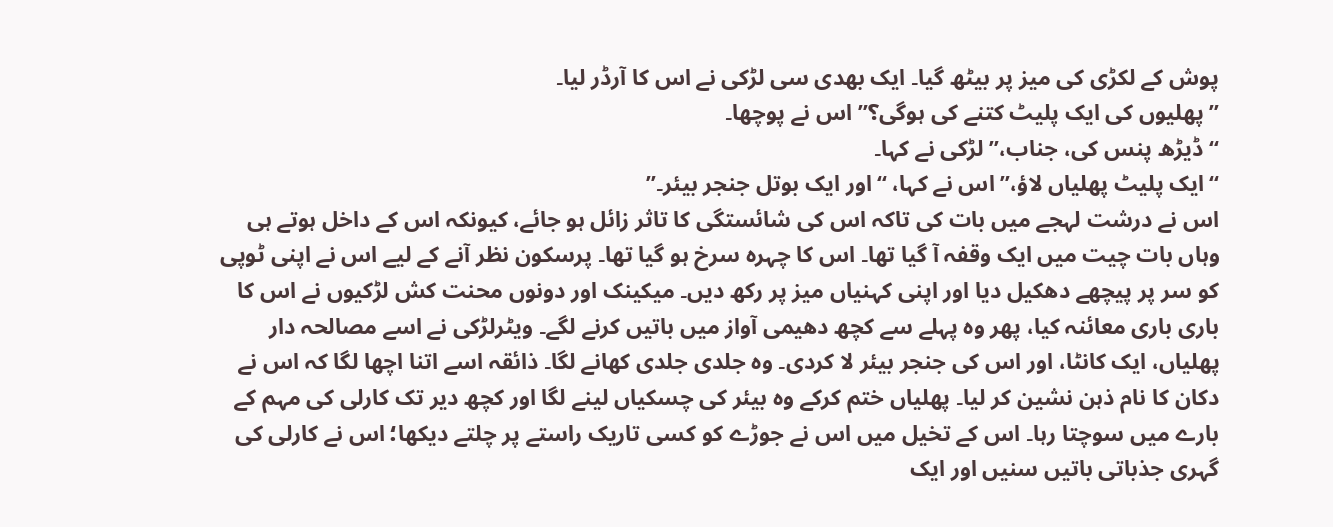پوش کے لکڑی کی میز پر بیٹھ گیا۔ ایک بھدی سی لڑکی نے اس کا آرڈر لیا۔
” پھلیوں کی ایک پلیٹ کتنے کی ہوگی؟” اس نے پوچھا۔
“ڈیڑھ پنس کی، جناب،” لڑکی نے کہا۔
“ایک پلیٹ پھلیاں لاؤ،” اس نے کہا، “اور ایک بوتل جنجر بیئر۔”
اس نے درشت لہجے میں بات کی تاکہ اس کی شائستگی کا تاثر زائل ہو جائے، کیونکہ اس کے داخل ہوتے ہی وہاں بات چیت میں ایک وقفہ آ گیا تھا۔ اس کا چہرہ سرخ ہو گیا تھا۔ پرسکون نظر آنے کے لیے اس نے اپنی ٹوپی کو سر پر پیچھے دھکیل دیا اور اپنی کہنیاں میز پر رکھ دیں۔ میکینک اور دونوں محنت کش لڑکیوں نے اس کا باری باری معائنہ کیا، پھر وہ پہلے سے کچھ دھیمی آواز میں باتیں کرنے لگے۔ ویٹرلڑکی نے اسے مصالحہ دار پھلیاں، ایک کانٹا، اور اس کی جنجر بیئر لا کردی۔ وہ جلدی جلدی کھانے لگا۔ ذائقہ اسے اتنا اچھا لگا کہ اس نے دکان کا نام ذہن نشین کر لیا۔ پھلیاں ختم کرکے وہ بیئر کی چسکیاں لینے لگا اور کچھ دیر تک کارلی کی مہم کے بارے میں سوچتا رہا۔ اس کے تخیل میں اس نے جوڑے کو کسی تاریک راستے پر چلتے دیکھا؛ اس نے کارلی کی گہری جذباتی باتیں سنیں اور ایک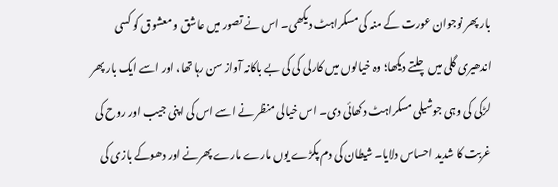بار پھر نوجوان عورت کے منہ کی مسکراہٹ دیکھی۔ اس نے تصور میں عاشق و معشوق کو کسی اندھیری گلی میں چلتے دیکھا؛ وہ خیالوں میں کارلی کی کی بے باکانہ آواز سن رہا تھا، اور اسے ایک بار پھر لڑکی کی وہی جوشیلی مسکراہٹ دکھائی دی۔ اس خیالی منظر نے اسے اس کی اپنی جیب اور روح کی غربت کا شدید احساس دلایا۔ شیطان کی دم پکڑے یوں مارے مارے پھرنے اور دھوکے بازی کی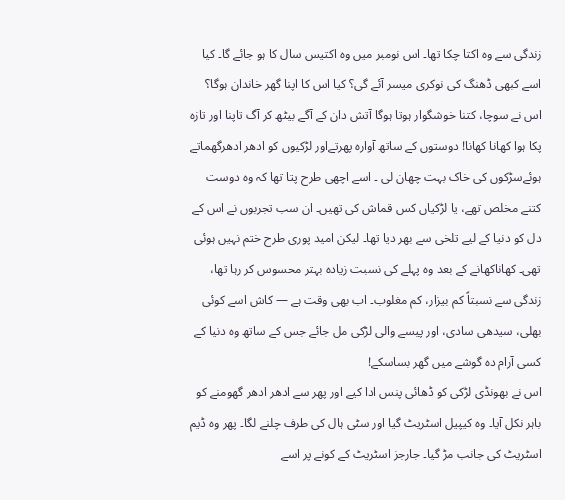زندگی سے وہ اکتا چکا تھا۔ اس نومبر میں وہ اکتیس سال کا ہو جائے گا۔ کیا اسے کبھی ڈھنگ کی نوکری میسر آئے گی؟ کیا اس کا اپنا گھر خاندان ہوگا؟ اس نے سوچا، کتنا خوشگوار ہوتا ہوگا آتش دان کے آگے بیٹھ کر آگ تاپنا اور تازہ پکا ہوا کھانا کھانا! دوستوں کے ساتھ آوارہ پھرتےاور لڑکیوں کو ادھر ادھرگھماتے ہوئےسڑکوں کی خاک بہت چھان لی ۔ اسے اچھی طرح پتا تھا کہ وہ دوست کتنے مخلص تھے، یا لڑکیاں کس قماش کی تھیں۔ ان سب تجربوں نے اس کے دل کو دنیا کے لیے تلخی سے بھر دیا تھا۔ لیکن امید پوری طرح ختم نہیں ہوئی تھی۔ کھاناکھانے کے بعد وہ پہلے کی نسبت زیادہ بہتر محسوس کر رہا تھا، زندگی سے نسبتاً کم بیزار، کم مغلوب۔ اب بھی وقت ہے — کاش اسے کوئی بھلی، سیدھی سادی، اور پیسے والی لڑکی مل جائے جس کے ساتھ وہ دنیا کے کسی آرام دہ گوشے میں گھر بساسکے!
اس نے بھونڈی لڑکی کو ڈھائی پنس ادا کیے اور پھر سے ادھر ادھر گھومنے کو باہر نکل آیا۔ وہ کیپیل اسٹریٹ گیا اور سٹی ہال کی طرف چلنے لگا۔ پھر وہ ڈیم اسٹریٹ کی جانب مڑ گیا۔ جارجز اسٹریٹ کے کونے پر اسے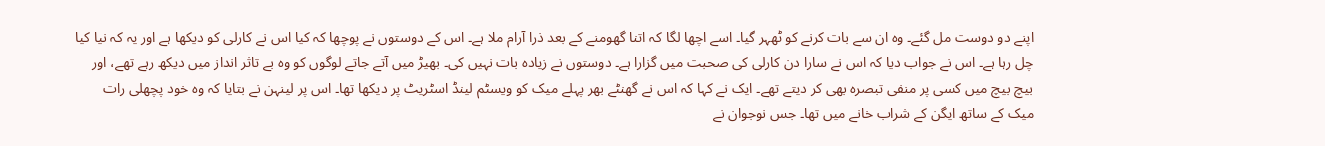اپنے دو دوست مل گئے۔ وہ ان سے بات کرنے کو ٹھہر گیا۔ اسے اچھا لگا کہ اتنا گھومنے کے بعد ذرا آرام ملا ہے۔ اس کے دوستوں نے پوچھا کہ کیا اس نے کارلی کو دیکھا ہے اور یہ کہ نیا کیا چل رہا ہے۔ اس نے جواب دیا کہ اس نے سارا دن کارلی کی صحبت میں گزارا ہے۔ دوستوں نے زیادہ بات نہیں کی۔ بھیڑ میں آتے جاتے لوگوں کو وہ بے تاثر انداز میں دیکھ رہے تھے، اور بیچ بیچ میں کسی پر منفی تبصرہ بھی کر دیتے تھے۔ ایک نے کہا کہ اس نے گھنٹے بھر پہلے میک کو ویسٹم لینڈ اسٹریٹ پر دیکھا تھا۔ اس پر لینہن نے بتایا کہ وہ خود پچھلی رات میک کے ساتھ ایگن کے شراب خانے میں تھا۔ جس نوجوان نے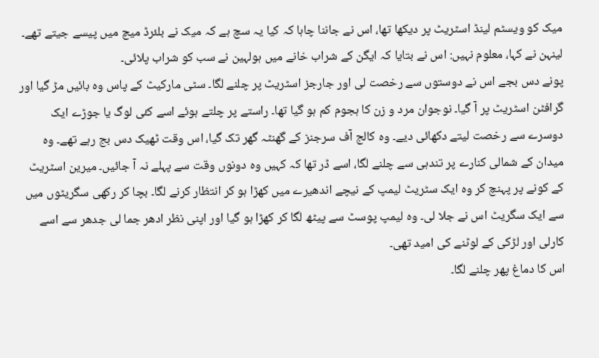میک کو ویسٹم لینڈ اسٹریٹ پر دیکھا تھا، اس نے جاننا چاہا کہ کیا یہ سچ ہے کہ میک نے بلئرڈ میچ میں پیسے جیتے تھے۔ لینہن نے کہا، معلوم نہیں: اس نے بتایا کہ ایگن کے شراب خانے میں ہولہین نے سب کو شراب پلائی۔
پونے دس بجے اس نے دوستوں سے رخصت لی اور جارجز اسٹریٹ پر چلنے لگا۔ سٹی مارکیٹ کے پاس وہ بائیں مڑ گیا اور گرافٹن اسٹریٹ پر آ گیا۔ نوجوان مرد و زن کا ہجوم کم ہو گیا تھا۔ راستے پر چلتے ہوئے اسے کئی لوگ یا جوڑے ایک دوسرے سے رخصت لیتے دکھائی دیے۔ وہ کالج آف سرجنز کے گھنٹہ گھر تک گیا، اس وقت ٹھیک دس بج رہے تھے۔ وہ میدان کے شمالی کنارے پر تندہی سے چلنے لگا، اسے ڈر تھا کہ کہیں وہ دونوں وقت سے پہلے نہ آ جائیں۔ میرین اسٹریٹ کے کونے پر پہنچ کر وہ ایک سٹریٹ لیمپ کے نیچے اندھیرے میں کھڑا ہو کر انتظار کرنے لگا۔ بچا کر رکھی سگریٹوں میں سے ایک سگریٹ اس نے جلا لی۔ وہ لیمپ پوسٹ سے پیٹھ لگا کر کھڑا ہو گیا اور اپنی نظر ادھر جما لی جدھر سے اسے کارلی اور لڑکی کے لوٹنے کی امید تھی۔
اس کا دماغ پھر چلنے لگا۔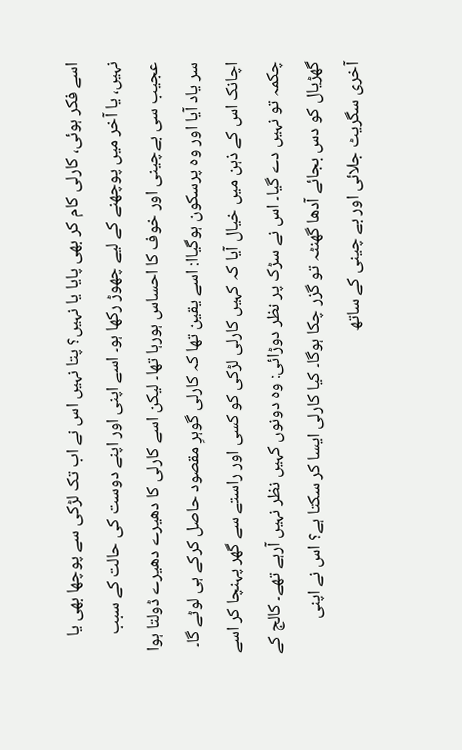اسے فکر ہوئی، کارلی کام کر بھی پایا یا نہیں؟ پتا نہیں اس نے اب تک لڑکی سے پوچھا بھی یا نہیں، یا آخر میں پوچھنے کے لیے چھوڑ رکھا ہو۔ اسے اپنی اور اپنے دوست کی حالت کے سبب عجیب سی بےچینی اور خوف کا احساس ہورہا تھا۔ لیکن اسے کارلی کا دھیرے دھیرے ڈولتا ہوا سر یاد آیا اور وہ پرسکون ہوگیاا: اسے یقین تھا کہ کارلی گوہرِ مقصود حاصل کرکے ہی لوٹے گا۔ اچانک اس کے ذہن میں خیال آیا کہ کہیں کارلی لڑکی کو کسی اور راستے سے گھر پہنچا کر اسے چکمہ تو نہیں دے گیا۔ اس نے سڑک پر نظر دوڑائی: وہ دونوں کہیں نظر نہیں آرہے تھے۔ کالج کے گھڑیال کو دس بجائے آدھا گھنٹہ تو گزر چکا ہوگا۔ کیا کارلی ایسا کر سکتا ہے؟ اس نے اپنی آخری سگریٹ جلائی اور بے چینی کے ساتھ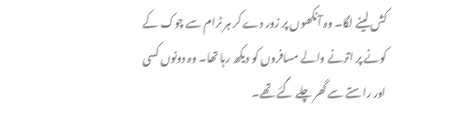کش لینے لگا۔ وہ آنکھوں پر زور دے کر ہر ٹرام سے چوک کے کونے پر اترنے والے مسافروں کو دیکھ رہا تھا۔ وہ دونوں کسی اور راستے سے گھر چلے گئے تھے۔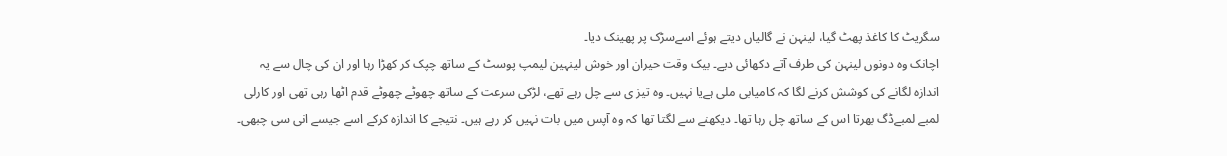سگریٹ کا کاغذ پھٹ گیا، لینہن نے گالیاں دیتے ہوئے اسےسڑک پر پھینک دیا۔
اچانک وہ دونوں لینہن کی طرف آتے دکھائی دیے۔ بیک وقت حیران اور خوش لینہین لیمپ پوسٹ کے ساتھ چپک کر کھڑا رہا اور ان کی چال سے یہ اندازہ لگانے کی کوشش کرنے لگا کہ کامیابی ملی ہےیا نہیں۔ وہ تیز ی سے چل رہے تھے، لڑکی سرعت کے ساتھ چھوٹے چھوٹے قدم اٹھا رہی تھی اور کارلی لمبے لمبےڈگ بھرتا اس کے ساتھ چل رہا تھا۔ دیکھنے سے لگتا تھا کہ وہ آپس میں بات نہیں کر رہے ہیں۔ نتیجے کا اندازہ کرکے اسے جیسے انی سی چبھی۔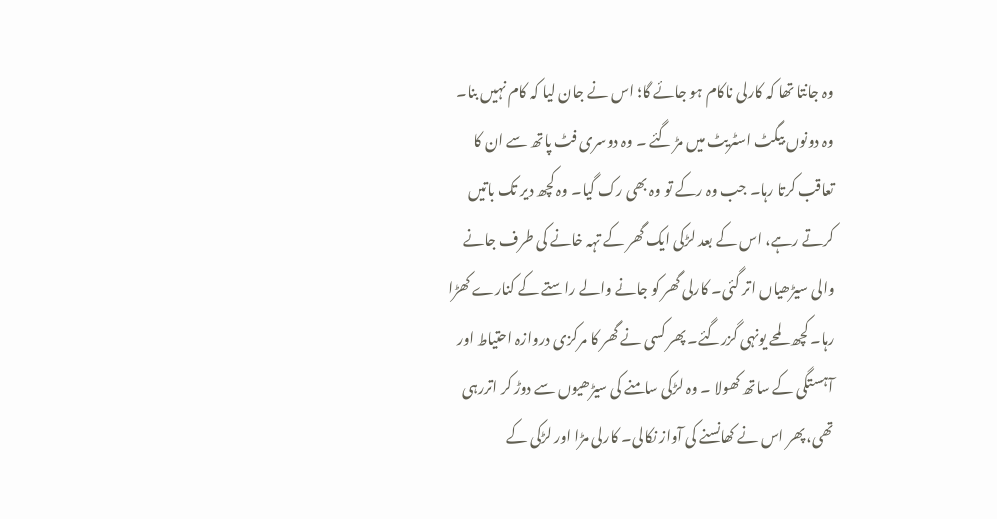وہ جانتا تھا کہ کارلی ناکام ہو جائے گا؛ اس نے جان لیا کہ کام نہیں بنا۔
وہ دونوں بیگٹ اسٹریٹ میں مڑ گئے ۔ وہ دوسری فٹ پاتھ سے ان کا تعاقب کرتا رہا۔ جب وہ رکے تو وہ بھی رک گیا۔ وہ کچھ دیر تک باتیں کرتے رہے، اس کے بعد لڑکی ایک گھر کے تہہ خانے کی طرف جانے والی سیڑھیاں اتر گئی۔ کارلی گھر کو جانے والے راستے کے کنارے کھڑا رہا۔ کچھ لمحے یونہی گزرگئے۔ پھر کسی نے گھر کا مرکزی دروازہ احتیاط اور آہستگی کے ساتھ کھولا ۔ وہ لڑکی سامنے کی سیڑھیوں سے دوڑ کر اتررہی تھی، پھر اس نے کھانسنے کی آواز نکالی۔ کارلی مڑا اور لڑکی کے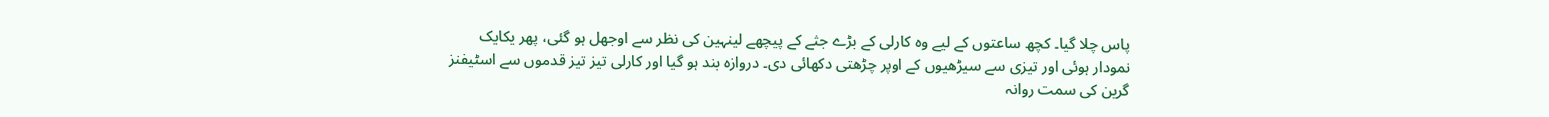پاس چلا گیا۔ کچھ ساعتوں کے لیے وہ کارلی کے بڑے جثے کے پیچھے لینہین کی نظر سے اوجھل ہو گئی، پھر یکایک نمودار ہوئی اور تیزی سے سیڑھیوں کے اوپر چڑھتی دکھائی دی۔ دروازہ بند ہو گیا اور کارلی تیز تیز قدموں سے اسٹیفنز گرین کی سمت روانہ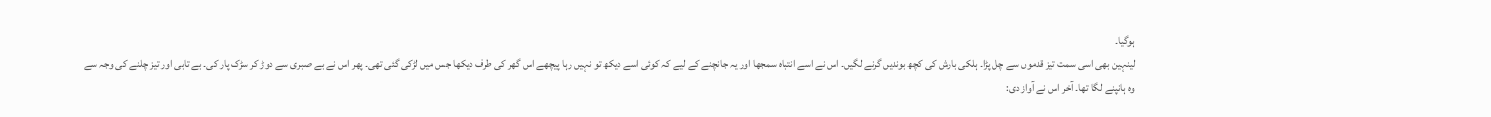ہوگیا۔
لینہین بھی اسی سمت تیز قدموں سے چل پڑا۔ ہلکی بارش کی کچھ بوندیں گرنے لگیں۔ اس نے اسے انتباہ سمجھا اور یہ جانچنے کے لیے کہ کوئی اسے دیکھ تو نہیں رہا پیچھے اس گھر کی طرف دیکھا جس میں لڑکی گئی تھی۔ پھر اس نے بے صبری سے دوڑ کر سڑک پار کی۔ بے تابی اور تیز چلنے کی وجہ سے وہ ہانپنے لگا تھا۔ آخر اس نے آواز دی: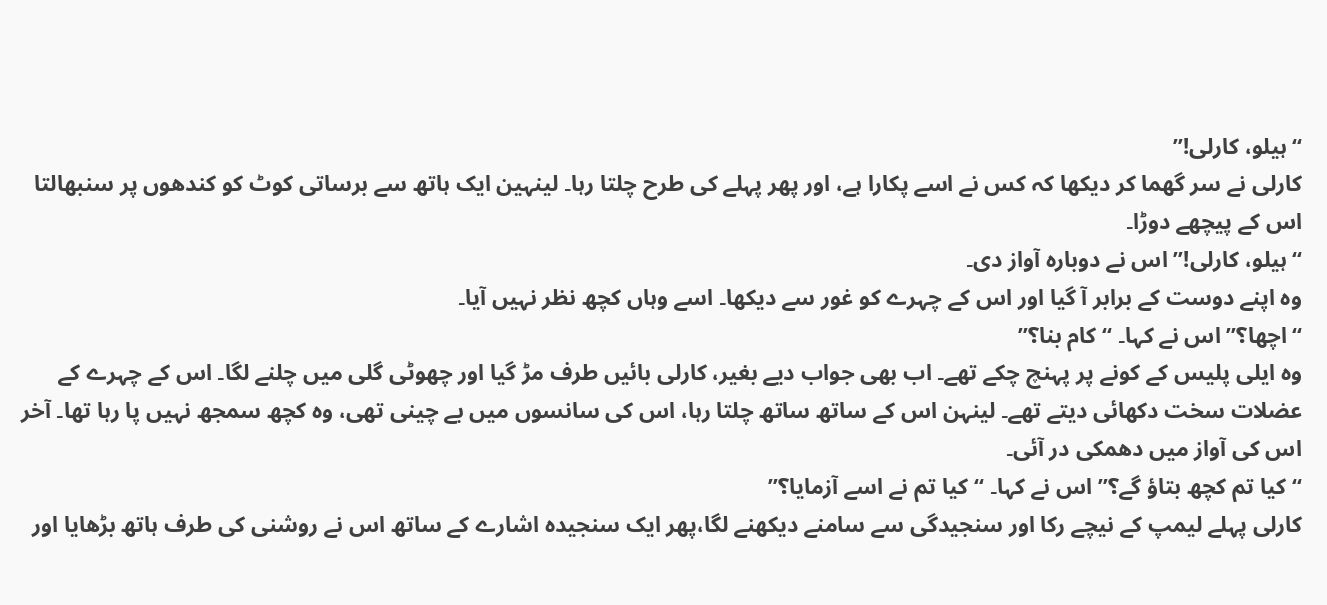“ہیلو، کارلی!”
کارلی نے سر گھما کر دیکھا کہ کس نے اسے پکارا ہے، اور پھر پہلے کی طرح چلتا رہا۔ لینہین ایک ہاتھ سے برساتی کوٹ کو کندھوں پر سنبھالتا اس کے پیچھے دوڑا۔
“ہیلو، کارلی!” اس نے دوبارہ آواز دی۔
وہ اپنے دوست کے برابر آ گیا اور اس کے چہرے کو غور سے دیکھا۔ اسے وہاں کچھ نظر نہیں آیا۔
“اچھا؟” اس نے کہا۔ “کام بنا؟”
وہ ایلی پلیس کے کونے پر پہنچ چکے تھے۔ اب بھی جواب دیے بغیر، کارلی بائیں طرف مڑ گیا اور چھوٹی گلی میں چلنے لگا۔ اس کے چہرے کے عضلات سخت دکھائی دیتے تھے۔ لینہن اس کے ساتھ ساتھ چلتا رہا، اس کی سانسوں میں بے چینی تھی، وہ کچھ سمجھ نہیں پا رہا تھا۔ آخر اس کی آواز میں دھمکی در آئی۔
“کیا تم کچھ بتاؤ گے؟” اس نے کہا۔ “کیا تم نے اسے آزمایا؟”
کارلی پہلے لیمپ کے نیچے رکا اور سنجیدگی سے سامنے دیکھنے لگا،پھر ایک سنجیدہ اشارے کے ساتھ اس نے روشنی کی طرف ہاتھ بڑھایا اور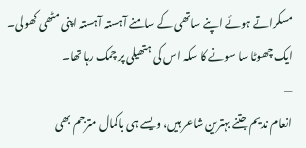مسکراتے ہوئے اپنے ساتھی کے سامنے آہستہ آہستہ اپنی مٹھی کھولی۔ ایک چھوٹا سا سونے کا سکہ اس کی ہتھیلی پر چمک رہا تھا۔
—
انعام ندیم جتنے بہترین شاعر ہیں، ویسے ہی باکمال مترجم بھی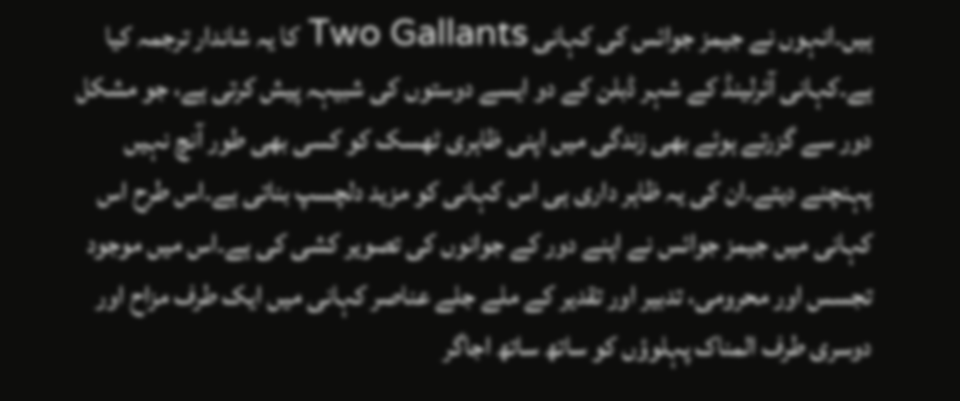ہیں۔انہوں نے جیمز جوائس کی کہانی Two Gallants کا یہ شاندار ترجمہ کیا ہے۔کہانی آئرلینڈ کے شہر ڈبلن کے دو ایسے دوستوں کی شبیہہ پیش کرتی ہے، جو مشکل دور سے گزرتے ہوئے بھی زندگی میں اپنی ظاہری ٹھسک کو کسی بھی طور آنچ نہیں پہنچنے دیتے۔ان کی یہ ظاہر داری ہی اس کہانی کو مزید دلچسپ بناتی ہے۔اس طرح اس کہانی میں جیمز جوائس نے اپنے دور کے جوانوں کی تصویر کشی کی ہے۔اس میں موجود تجسس اور محرومی، تدبیر اور تقدیر کے ملے جلے عناصر کہانی میں ایک طرف مزاح اور دوسری طرف المناک پہلوؤں کو ساتھ ساتھ اجاگر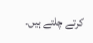کرتے چلتے ہیں۔